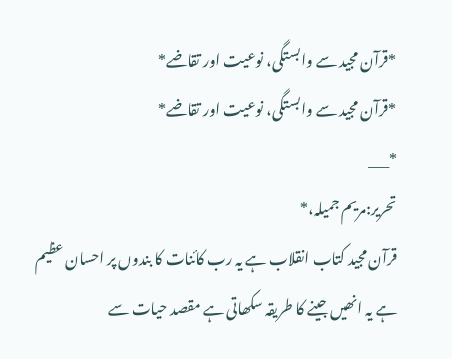*قرآن مجید سے وابستگی، نوعیت اور تقاضے*
*قرآن مجید سے وابستگی، نوعیت اور تقاضے*
*___
تحریر:مریم جمیلہ،*
قرآن مجید کتاب انقلاب ہے یہ رب کائنات کا بندوں پر احسان عظیم ہے یہ انھیں جینے کا طریقہ سکھاتی ہے مقصد حیات سے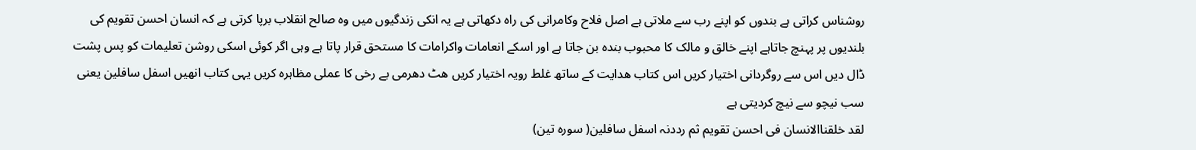روشناس کراتی ہے بندوں کو اپنے رب سے ملاتی ہے اصل فلاح وکامرانی کی راہ دکھاتی ہے یہ انکی زندگیوں میں وہ صالح انقلاب برپا کرتی ہے کہ انسان احسن تقویم کی بلندیوں پر پہنچ جاتاہے اپنے خالق و مالک کا محبوب بندہ بن جاتا ہے اور اسکے انعامات واکرامات کا مستحق قرار پاتا ہے وہی اگر کوئی اسکی روشن تعلیمات کو پس پشت ڈال دیں اس سے روگردانی اختیار کریں اس کتاب ھدایت کے ساتھ غلط رویہ اختیار کریں ھٹ دھرمی بے رخی کا عملی مظاہرہ کریں یہی کتاب انھیں اسفل سافلین یعنی سب نیچو سے نیچ کردیتی ہے
لقد خلقناالانسان فی احسن تقویم ثم رددنہ اسفل سافلین( سورہ تین)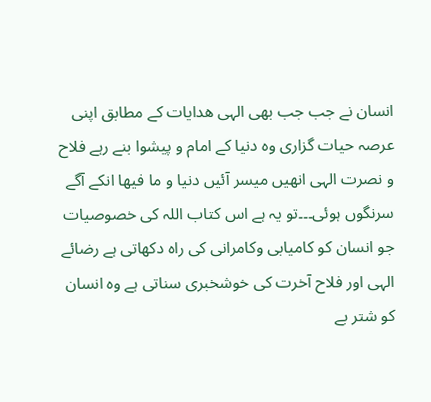انسان نے جب جب بھی الہی ھدایات کے مطابق اپنی عرصہ حیات گزاری وہ دنیا کے امام و پیشوا بنے رہے فلاح و نصرت الہی انھیں میسر آئیں دنیا و ما فیھا انکے آگے سرنگوں ہوئی۔۔۔تو یہ ہے اس کتاب اللہ کی خصوصیات جو انسان کو کامیابی وکامرانی کی راہ دکھاتی ہے رضائے الہی اور فلاح آخرت کی خوشخبری سناتی ہے وہ انسان کو شتر بے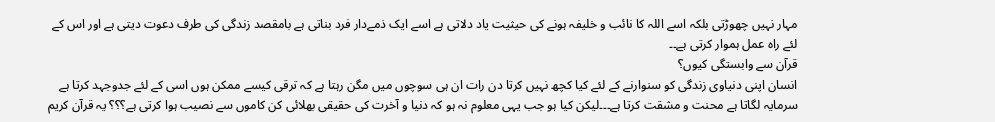مہار نہیں چھوڑتی بلکہ اسے اللہ کا نائب و خلیفہ ہونے کی حیثیت یاد دلاتی ہے اسے ایک ذمےدار فرد بناتی ہے بامقصد زندگی کی طرف دعوت دیتی ہے اور اس کے لئے راہ عمل ہموار کرتی ہے۔۔
قرآن سے وابستگی کیوں؟
انسان اپنی دنیاوی زندگی کو سنوارنے کے لئے کیا کچھ نہیں کرتا دن رات ان ہی سوچوں میں مگن رہتا ہے کہ ترقی کیسے ممکن ہوں اسی کے لئے جدوجہد کرتا ہے سرمایہ لگاتا ہے محنت و مشقت کرتا ہے۔۔۔لیکن کیا ہو جب یہی معلوم نہ ہو کہ دنیا و آخرت کی حقیقی بھلائی کن کاموں سے نصیب ہوا کرتی ہے؟؟؟ یہ قرآن کریم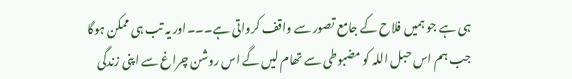ہی ہے جو ہمیں فلاح کے جامع تصور سے واقف کرواتی ہے۔۔۔اور یہ تب ہی ممکن ہوگا جب ہم اس حبل اللہ کو مضبوطی سے تھام لیں گے اس روشن چراغ سے اپنی زندگی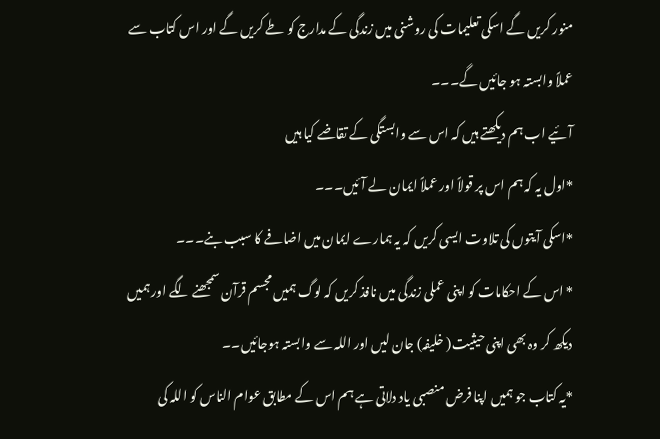منور کریں گے اسکی تعلیمات کی روشنی میں زندگی کے مدارج کو طے کریں گے اور اس کتاب سے عملاً وابستہ ہو جائیں گے۔۔۔
آئیے اب ہم دیکھتے ہیں کہ اس سے وابستگی کے تقاضے کیا ہیں
*اول یہ کہ ہم اس پر قولاً اور عملاً ایمان لے آئیں۔۔۔
*اسکی آیتوں کی تلاوت ایسی کریں کہ یہ ہمارے ایمان میں اضافے کا سبب بنے۔۔۔
* اس کے احکامات کو اپنی عملی زندگی میں نافذ کریں کہ لوگ ہمیں مجسم قرآن سمجھنے لگے اور ہمیں دیکھ کر وہ بھی اپنی حیثیت( خلیفہ) جان لیں اور اللہ سے وابستہ ہوجائیں۔۔
*یہ کتاب جو ہمیں اپنا فرض منصبی یاد دلاتی ہے ہم اس کے مطابق عوام الناس کو اللہ کی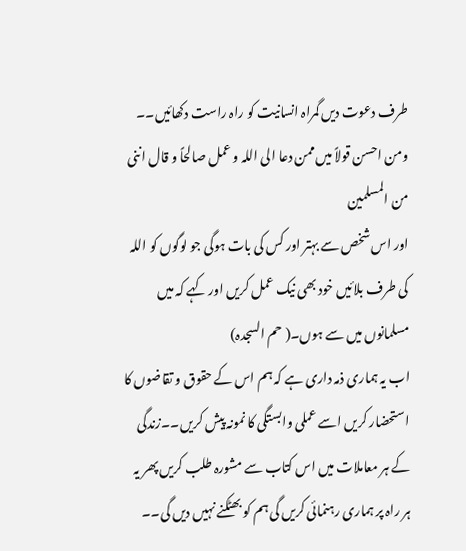طرف دعوت دیں گمراہ انسانیت کو راہ راست دکھائیں۔۔
ومن احسن قولاً میں ممن دعا الی اللہ و عمل صالحاً و قال اننی من المسلمین
اور اس شخص سے بہتر اور کس کی بات ہوگی جو لوگوں کو اللہ کی طرف بلائیں خود بھی نیک عمل کریں اور کہے کہ میں مسلمانوں میں سے ہوں۔( حم السجدہ)
اب یہ ہماری ذمہ داری ہے کہ ہم اس کے حقوق و تقاضوں کا استحضار کریں اسے عملی وابستگی کا نمونہ پیش کریں۔۔زندگی کے ہر معاملات میں اس کتاب سے مشورہ طلب کریں پھر یہ ہر راہ پر ہماری رہنمائی کریں گی ہم کو بھٹکنے نہیں دیں گی۔۔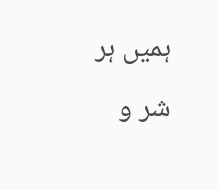ہمیں ہر شر و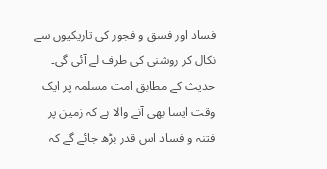فساد اور فسق و فجور کی تاریکیوں سے نکال کر روشنی کی طرف لے آئی گی۔ حدیث کے مطابق امت مسلمہ پر ایک وقت ایسا بھی آنے والا ہے کہ زمین پر فتنہ و فساد اس قدر بڑھ جائے گے کہ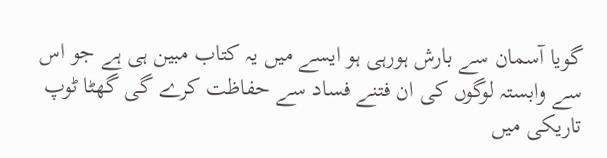گویا آسمان سے بارش ہورہی ہو ایسے میں یہ کتاب مبین ہی ہے جو اس سے وابستہ لوگوں کی ان فتنے فساد سے حفاظت کرے گی گھٹا ٹوپ تاریکی میں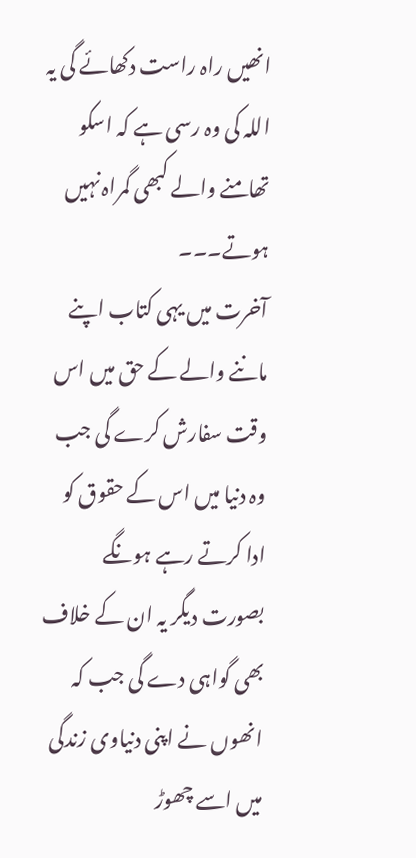انھیں راہ راست دکھائے گی یہ اللہ کی وہ رسی ہے کہ اسکو تھامنے والے کبھی گمراہ نہیں ہوتے۔۔۔
آخرت میں یہی کتاب اپنے ماننے والے کے حق میں اس وقت سفارش کرے گی جب وہ دنیا میں اس کے حقوق کو ادا کرتے رہے ہونگے بصورت دیگر یہ ان کے خلاف بھی گواہی دے گی جب کہ انھوں نے اپنی دنیاوی زندگی میں اسے چھوڑ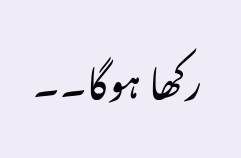رکھا ہوگا۔۔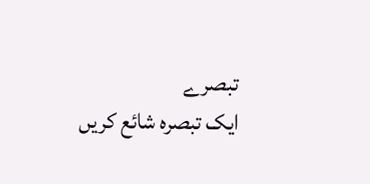تبصرے
ایک تبصرہ شائع کریں